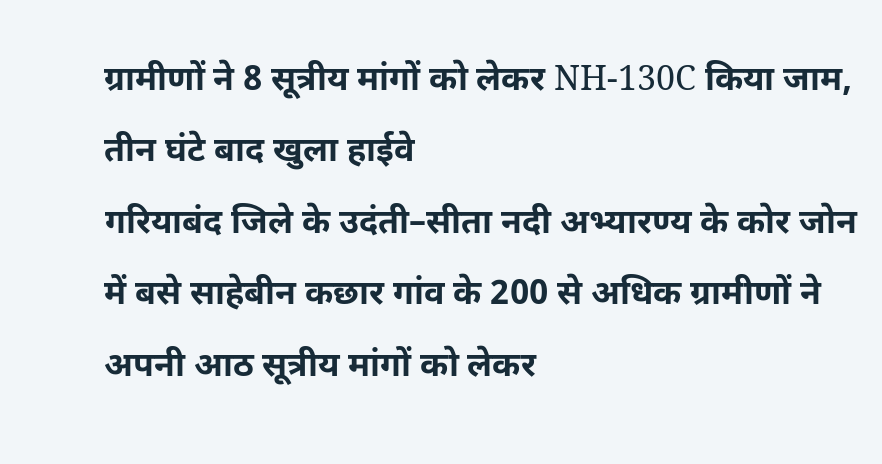ग्रामीणों ने 8 सूत्रीय मांगों को लेकर NH-130C किया जाम, तीन घंटे बाद खुला हाईवे
गरियाबंद जिले के उदंती–सीता नदी अभ्यारण्य के कोर जोन में बसे साहेबीन कछार गांव के 200 से अधिक ग्रामीणों ने अपनी आठ सूत्रीय मांगों को लेकर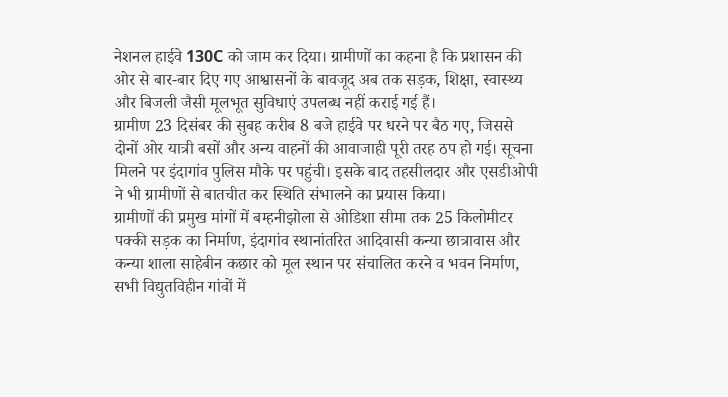नेशनल हाईवे 130C को जाम कर दिया। ग्रामीणों का कहना है कि प्रशासन की ओर से बार-बार दिए गए आश्वासनों के बावजूद अब तक सड़क, शिक्षा, स्वास्थ्य और बिजली जैसी मूलभूत सुविधाएं उपलब्ध नहीं कराई गई हैं।
ग्रामीण 23 दिसंबर की सुबह करीब 8 बजे हाईवे पर धरने पर बैठ गए, जिससे दोनों ओर यात्री बसों और अन्य वाहनों की आवाजाही पूरी तरह ठप हो गई। सूचना मिलने पर इंदागांव पुलिस मौके पर पहुंची। इसके बाद तहसीलदार और एसडीओपी ने भी ग्रामीणों से बातचीत कर स्थिति संभालने का प्रयास किया।
ग्रामीणों की प्रमुख मांगों में बम्हनीझोला से ओडिशा सीमा तक 25 किलोमीटर पक्की सड़क का निर्माण, इंदागांव स्थानांतरित आदिवासी कन्या छात्रावास और कन्या शाला साहेबीन कछार को मूल स्थान पर संचालित करने व भवन निर्माण, सभी विद्युतविहीन गांवों में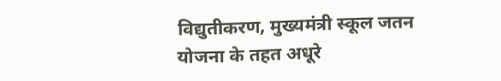विद्युतीकरण, मुख्यमंत्री स्कूल जतन योजना के तहत अधूरे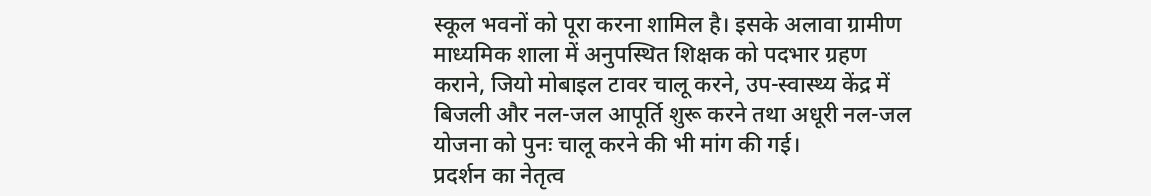स्कूल भवनों को पूरा करना शामिल है। इसके अलावा ग्रामीण माध्यमिक शाला में अनुपस्थित शिक्षक को पदभार ग्रहण कराने, जियो मोबाइल टावर चालू करने, उप-स्वास्थ्य केंद्र में बिजली और नल-जल आपूर्ति शुरू करने तथा अधूरी नल-जल योजना को पुनः चालू करने की भी मांग की गई।
प्रदर्शन का नेतृत्व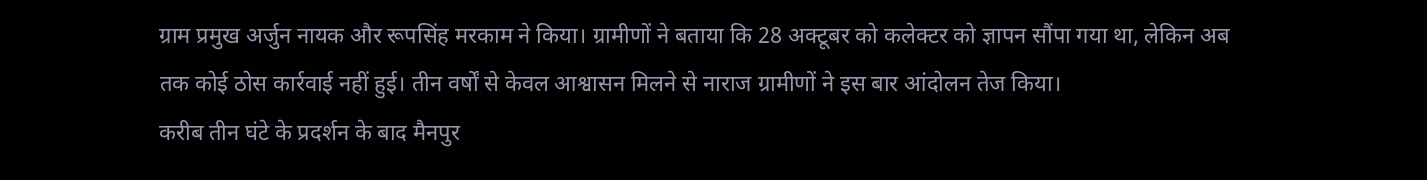ग्राम प्रमुख अर्जुन नायक और रूपसिंह मरकाम ने किया। ग्रामीणों ने बताया कि 28 अक्टूबर को कलेक्टर को ज्ञापन सौंपा गया था, लेकिन अब तक कोई ठोस कार्रवाई नहीं हुई। तीन वर्षों से केवल आश्वासन मिलने से नाराज ग्रामीणों ने इस बार आंदोलन तेज किया।
करीब तीन घंटे के प्रदर्शन के बाद मैनपुर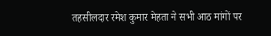तहसीलदार रमेश कुमार मेहता ने सभी आठ मांगों पर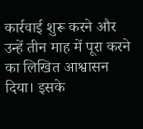कार्रवाई शुरू करने और उन्हें तीन माह में पूरा करने का लिखित आश्वासन दिया। इसके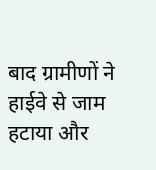बाद ग्रामीणों ने हाईवे से जाम हटाया और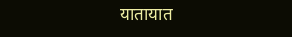यातायात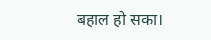बहाल हो सका।